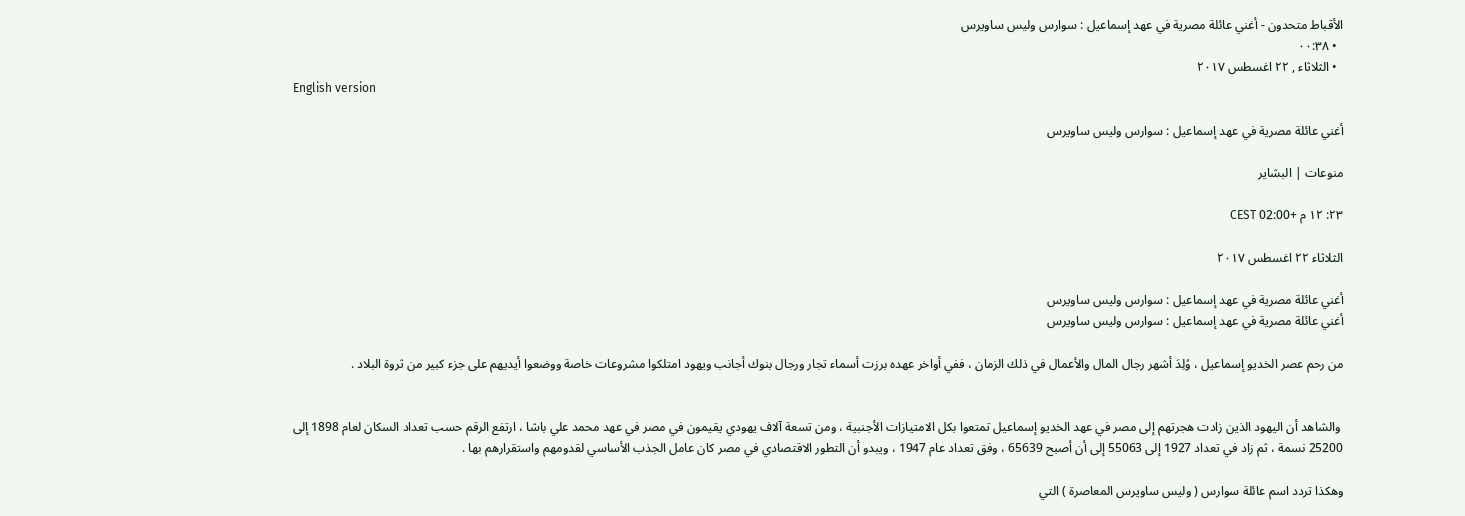الأقباط متحدون - أغني عائلة مصرية في عهد إسماعيل : سوارس وليس ساويرس
  • ٠٠:٣٨
  • الثلاثاء , ٢٢ اغسطس ٢٠١٧
English version

أغني عائلة مصرية في عهد إسماعيل : سوارس وليس ساويرس

منوعات | البشاير

٢٣: ١٢ م +02:00 CEST

الثلاثاء ٢٢ اغسطس ٢٠١٧

أغني عائلة مصرية في عهد إسماعيل : سوارس وليس ساويرس
أغني عائلة مصرية في عهد إسماعيل : سوارس وليس ساويرس

من رحم عصر الخديو إسماعيل ، وُلِدَ أشهر رجال المال والأعمال في ذلك الزمان ، ففي أواخر عهده برزت أسماء تجار ورجال بنوك أجانب ويهود امتلكوا مشروعات خاصة ووضعوا أيديهم على جزء كبير من ثروة البلاد .


 والشاهد أن اليهود الذين زادت هجرتهم إلى مصر في عهد الخديو إسماعيل تمتعوا بكل الامتيازات الأجنبية ، ومن تسعة آلاف يهودي يقيمون في مصر في عهد محمد علي باشا ، ارتفع الرقم حسب تعداد السكان لعام 1898 إلى 25200 نسمة ، ثم زاد في تعداد 1927 إلى 55063 إلى أن أصبح 65639 ، وفق تعداد عام 1947 ، ويبدو أن التطور الاقتصادي في مصر كان عامل الجذب الأساسي لقدومهم واستقرارهم بها .

وهكذا تردد اسم عائلة سوارس ( وليس ساويرس المعاصرة ) التي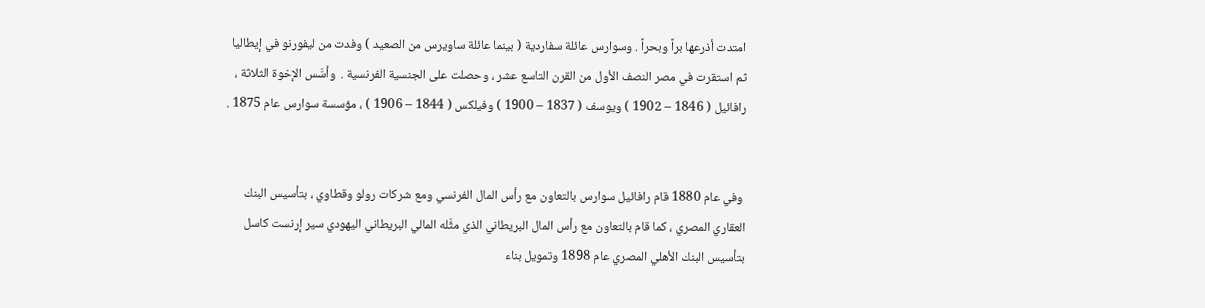امتدت أذرعها براً وبحراً . وسوارس عائلة سفاردية ( بينما عائلة ساويرس من الصعيد ) وفدت من ليفورنو في إيطاليا ثم استقرت في مصر النصف الأول من القرن التاسع عشر ، وحصلت على الجنسية الفرنسية .  وأسَّس الإخوة الثلاثة ، رافائيل ( 1846 – 1902 ) ويوسف ( 1837 – 1900 ) وفيلكس ( 1844 – 1906 ) ، مؤسسة سوارس عام 1875 .


 وفي عام 1880 قام رافائيل سوارس بالتعاون مع رأس المال الفرنسي ومع شركات رولو وقطاوي ، بتأسيس البنك العقاري المصري ، كما قام بالتعاون مع رأس المال البريطاني الذي مثَّله المالي البريطاني اليهودي سير إرنست كاسل بتأسيس البنك الأهلي المصري عام 1898 وتمويل بناء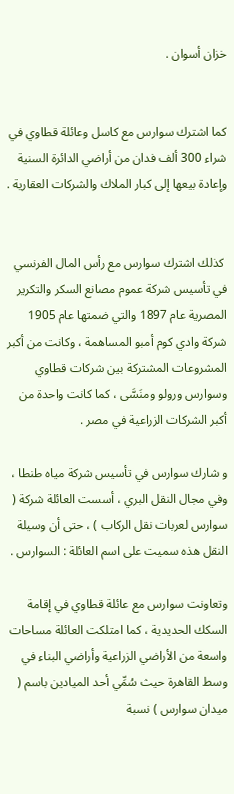خزان أسوان .


كما اشترك سوارس مع كاسل وعائلة قطاوي في شراء 300 ألف فدان من أراضي الدائرة السنية وإعادة بيعها إلى كبار الملاك والشركات العقارية .


 كذلك اشترك سوارس مع رأس المال الفرنسي في تأسيس شركة عموم مصانع السكر والتكرير المصرية عام 1897 والتي ضمتها عام 1905 شركة وادي كوم أمبو المساهمة ، وكانت من أكبر المشروعات المشتركة بين شركات قطاوي وسوارس ورولو ومنَسَّى ، كما كانت واحدة من أكبر الشركات الزراعية في مصر .

و شارك سوارس في تأسيس شركة مياه طنطا ، وفي مجال النقل البري ، أسست العائلة شركة ( سوارس لعربات نقل الركاب ) ، حتى أن وسيلة النقل هذه سميت على اسم العائلة : السوارس .

وتعاونت سوارس مع عائلة قطاوي في إقامة السكك الحديدية ، كما امتلكت العائلة مساحات واسعة من الأراضي الزراعية وأراضي البناء في وسط القاهرة حيث سُمِّي أحد الميادين باسم ( ميدان سوارس ) نسبة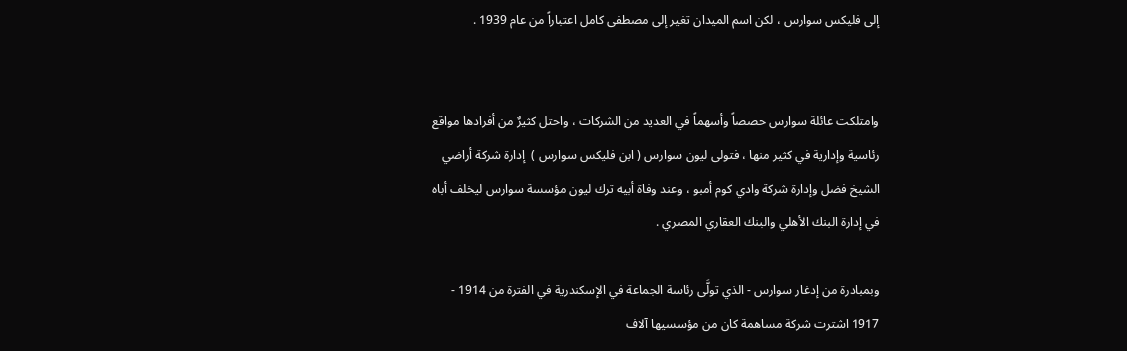إلى فليكس سوارس ، لكن اسم الميدان تغير إلى مصطفى كامل اعتباراً من عام 1939 .


وامتلكت عائلة سوارس حصصاً وأسهماً في العديد من الشركات ، واحتل كثيرٌ من أفرادها مواقع رئاسية وإدارية في كثير منها ، فتولى ليون سوارس ( ابن فليكس سوارس )  إدارة شركة أراضي الشيخ فضل وإدارة شركة وادي كوم أمبو ، وعند وفاة أبيه ترك ليون مؤسسة سوارس ليخلف أباه في إدارة البنك الأهلي والبنك العقاري المصري .

وبمبادرة من إدغار سوارس - الذي تولَّى رئاسة الجماعة في الإسكندرية في الفترة من 1914 - 1917 اشترت شركة مساهمة كان من مؤسسيها آلاف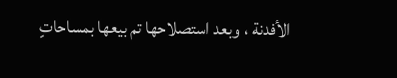الأفدنة ، وبعد استصلاحها تم بيعها بمساحاتٍ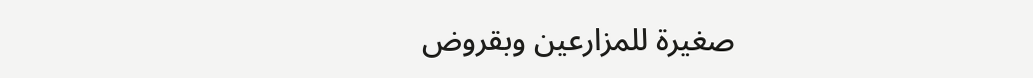صغيرة للمزارعين وبقروض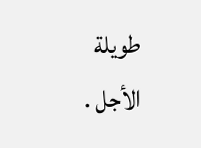طويلة الأجل .